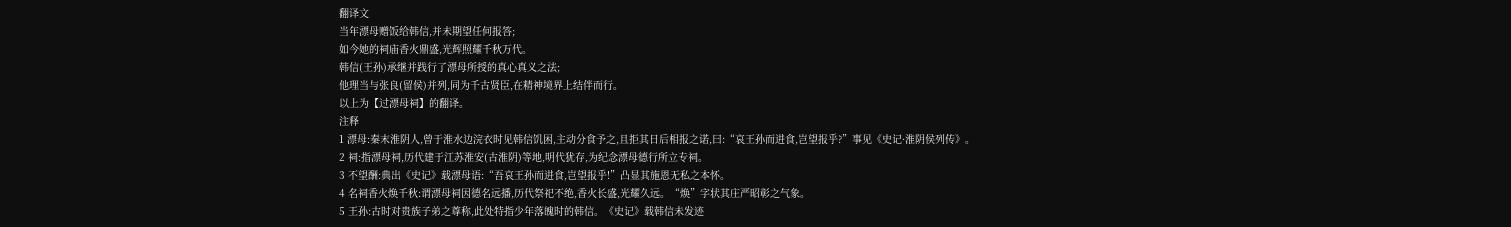翻译文
当年漂母赠饭给韩信,并未期望任何报答;
如今她的祠庙香火鼎盛,光辉照耀千秋万代。
韩信(王孙)承继并践行了漂母所授的真心真义之法;
他理当与张良(留侯)并列,同为千古贤臣,在精神境界上结伴而行。
以上为【过漂母祠】的翻译。
注释
1 漂母:秦末淮阴人,曾于淮水边浣衣时见韩信饥困,主动分食予之,且拒其日后相报之诺,曰:“哀王孙而进食,岂望报乎?”事见《史记·淮阴侯列传》。
2 祠:指漂母祠,历代建于江苏淮安(古淮阴)等地,明代犹存,为纪念漂母德行所立专祠。
3 不望酬:典出《史记》载漂母语:“吾哀王孙而进食,岂望报乎!”凸显其施恩无私之本怀。
4 名祠香火焕千秋:谓漂母祠因德名远播,历代祭祀不绝,香火长盛,光耀久远。“焕”字状其庄严昭彰之气象。
5 王孙:古时对贵族子弟之尊称,此处特指少年落魄时的韩信。《史记》载韩信未发迹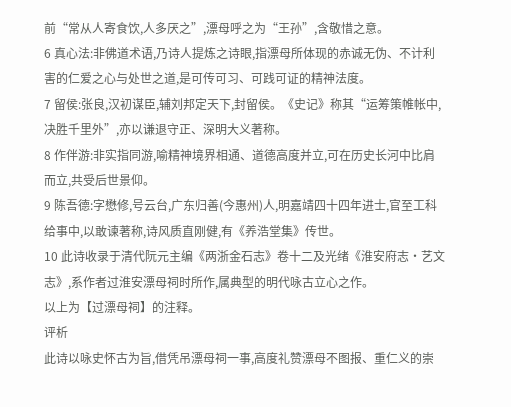前“常从人寄食饮,人多厌之”,漂母呼之为“王孙”,含敬惜之意。
6 真心法:非佛道术语,乃诗人提炼之诗眼,指漂母所体现的赤诚无伪、不计利害的仁爱之心与处世之道,是可传可习、可践可证的精神法度。
7 留侯:张良,汉初谋臣,辅刘邦定天下,封留侯。《史记》称其“运筹策帷帐中,决胜千里外”,亦以谦退守正、深明大义著称。
8 作伴游:非实指同游,喻精神境界相通、道德高度并立,可在历史长河中比肩而立,共受后世景仰。
9 陈吾德:字懋修,号云台,广东归善(今惠州)人,明嘉靖四十四年进士,官至工科给事中,以敢谏著称,诗风质直刚健,有《养浩堂集》传世。
10 此诗收录于清代阮元主编《两浙金石志》卷十二及光绪《淮安府志·艺文志》,系作者过淮安漂母祠时所作,属典型的明代咏古立心之作。
以上为【过漂母祠】的注释。
评析
此诗以咏史怀古为旨,借凭吊漂母祠一事,高度礼赞漂母不图报、重仁义的崇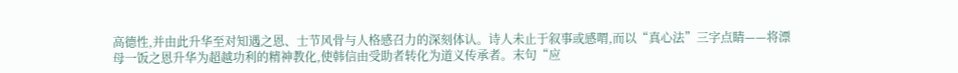高德性,并由此升华至对知遇之恩、士节风骨与人格感召力的深刻体认。诗人未止于叙事或感喟,而以“真心法”三字点睛——将漂母一饭之恩升华为超越功利的精神教化,使韩信由受助者转化为道义传承者。末句“应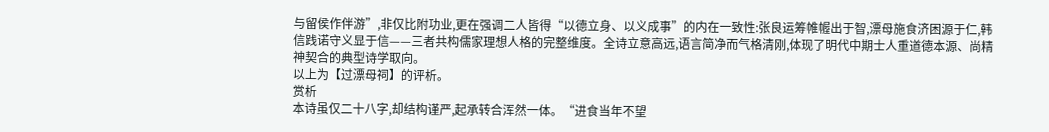与留侯作伴游”,非仅比附功业,更在强调二人皆得“以德立身、以义成事”的内在一致性:张良运筹帷幄出于智,漂母施食济困源于仁,韩信践诺守义显于信——三者共构儒家理想人格的完整维度。全诗立意高远,语言简净而气格清刚,体现了明代中期士人重道德本源、尚精神契合的典型诗学取向。
以上为【过漂母祠】的评析。
赏析
本诗虽仅二十八字,却结构谨严,起承转合浑然一体。“进食当年不望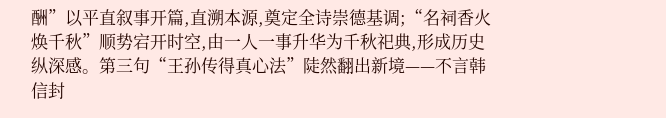酬”以平直叙事开篇,直溯本源,奠定全诗崇德基调;“名祠香火焕千秋”顺势宕开时空,由一人一事升华为千秋祀典,形成历史纵深感。第三句“王孙传得真心法”陡然翻出新境——不言韩信封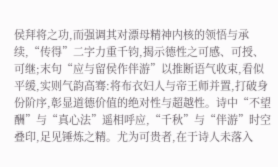侯拜将之功,而强调其对漂母精神内核的领悟与承续,“传得”二字力重千钧,揭示德性之可感、可授、可继;末句“应与留侯作伴游”以推断语气收束,看似平缓,实则气韵高骞:将布衣妇人与帝王师并置,打破身份阶序,彰显道德价值的绝对性与超越性。诗中“不望酬”与“真心法”遥相呼应,“千秋”与“伴游”时空叠印,足见锤炼之精。尤为可贵者,在于诗人未落入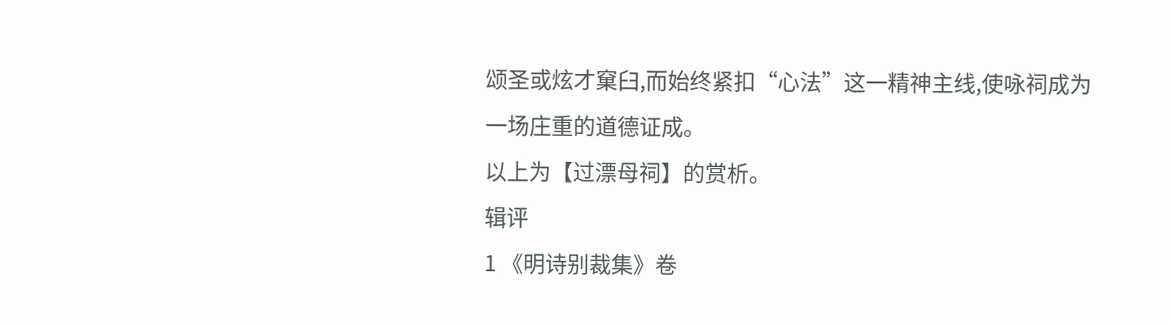颂圣或炫才窠臼,而始终紧扣“心法”这一精神主线,使咏祠成为一场庄重的道德证成。
以上为【过漂母祠】的赏析。
辑评
1 《明诗别裁集》卷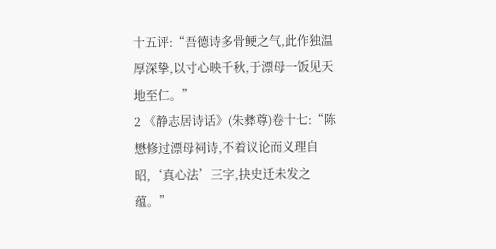十五评:“吾德诗多骨鲠之气,此作独温厚深挚,以寸心映千秋,于漂母一饭见天地至仁。”
2 《静志居诗话》(朱彝尊)卷十七:“陈懋修过漂母祠诗,不着议论而义理自昭,‘真心法’三字,抉史迁未发之蕴。”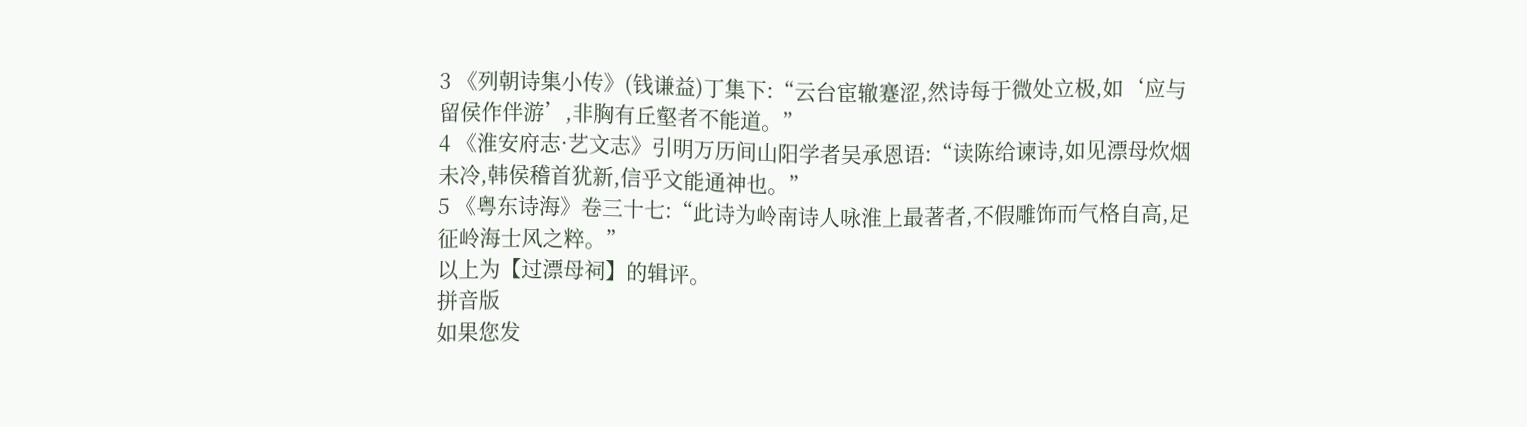3 《列朝诗集小传》(钱谦益)丁集下:“云台宦辙蹇涩,然诗每于微处立极,如‘应与留侯作伴游’,非胸有丘壑者不能道。”
4 《淮安府志·艺文志》引明万历间山阳学者吴承恩语:“读陈给谏诗,如见漂母炊烟未冷,韩侯稽首犹新,信乎文能通神也。”
5 《粤东诗海》卷三十七:“此诗为岭南诗人咏淮上最著者,不假雕饰而气格自高,足征岭海士风之粹。”
以上为【过漂母祠】的辑评。
拼音版
如果您发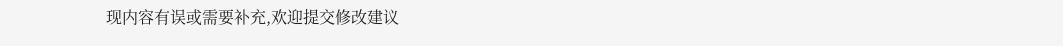现内容有误或需要补充,欢迎提交修改建议